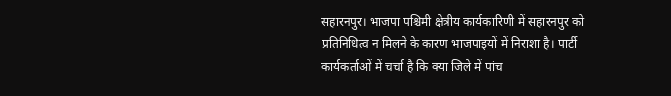सहारनपुर। भाजपा पश्चिमी क्षेत्रीय कार्यकारिणी में सहारनपुर को प्रतिनिधित्व न मिलने के कारण भाजपाइयों में निराशा है। पार्टी कार्यकर्ताओं में चर्चा है कि क्या जिले में पांच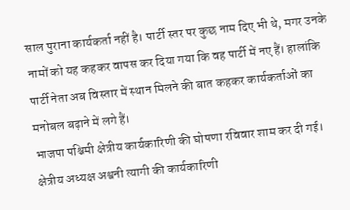साल पुराना कार्यकर्ता नहीं है। पार्टी स्तर पर कुछ नाम दिए भी थे, मगर उनके नामों को यह कहकर वापस कर दिया गया कि वह पार्टी में नए हैं। हालांकि पार्टी नेता अब विस्तार में स्थान मिलने की बात कहकर कार्यकर्ताओं का मनोबल बढ़ाने में लगे हैं।
भाजपा पश्चिमी क्षेत्रीय कार्यकारिणी की घोषणा रविवार शाम कर दी गई। क्षेत्रीय अध्यक्ष अश्वनी त्यागी की कार्यकारिणी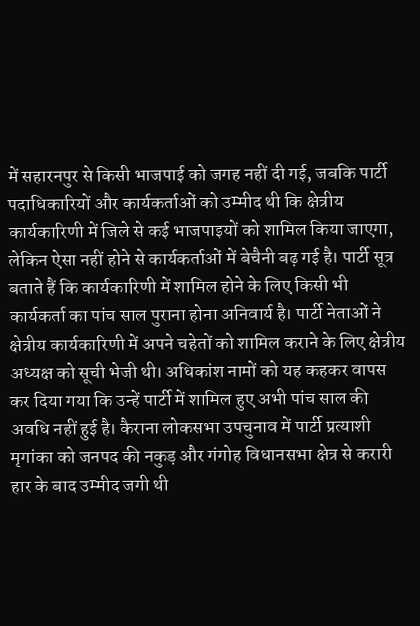में सहारनपुर से किसी भाजपाई को जगह नहीं दी गई, जबकि पार्टी पदाधिकारियों और कार्यकर्ताओं को उम्मीद थी कि क्षेत्रीय कार्यकारिणी में जिले से कई भाजपाइयों को शामिल किया जाएगा, लेकिन ऐसा नहीं होने से कार्यकर्ताओं में बेचैनी बढ़ गई है। पार्टी सूत्र बताते हैं कि कार्यकारिणी में शामिल होने के लिए किसी भी कार्यकर्ता का पांच साल पुराना होना अनिवार्य है। पार्टी नेताओं ने क्षेत्रीय कार्यकारिणी में अपने चहेतों को शामिल कराने के लिए क्षेत्रीय अध्यक्ष को सूची भेजी थी। अधिकांश नामों को यह कहकर वापस कर दिया गया कि उन्हें पार्टी में शामिल हुए अभी पांच साल की अवधि नहीं हुई है। कैराना लोकसभा उपचुनाव में पार्टी प्रत्याशी मृगांका को जनपद की नकुड़ और गंगोह विधानसभा क्षेत्र से करारी हार के बाद उम्मीद जगी थी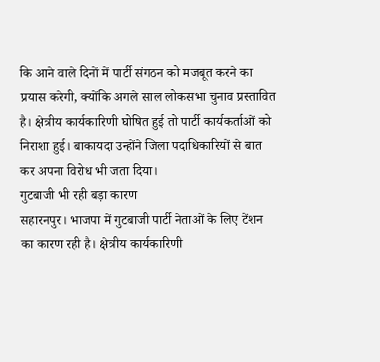कि आने वाले दिनों में पार्टी संगठन को मजबूत करने का प्रयास करेगी, क्योंकि अगले साल लोकसभा चुनाव प्रस्तावित है। क्षेत्रीय कार्यकारिणी घोषित हुई तो पार्टी कार्यकर्ताओं को निराशा हुई। बाकायदा उन्होंने जिला पदाधिकारियों से बात कर अपना विरोध भी जता दिया।
गुटबाजी भी रही बड़ा कारण
सहारनपुर। भाजपा में गुटबाजी पार्टी नेताओं के लिए टेंशन का कारण रही है। क्षेत्रीय कार्यकारिणी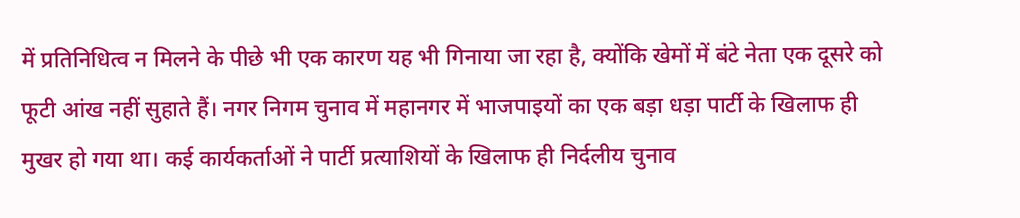में प्रतिनिधित्व न मिलने के पीछे भी एक कारण यह भी गिनाया जा रहा है, क्योंकि खेमों में बंटे नेता एक दूसरे को फूटी आंख नहीं सुहाते हैं। नगर निगम चुनाव में महानगर में भाजपाइयों का एक बड़ा धड़ा पार्टी के खिलाफ ही मुखर हो गया था। कई कार्यकर्ताओं ने पार्टी प्रत्याशियों के खिलाफ ही निर्दलीय चुनाव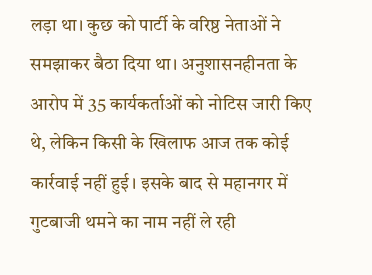लड़ा था। कुछ को पार्टी के वरिष्ठ नेताओं ने समझाकर बैठा दिया था। अनुशासनहीनता के आरोप में 35 कार्यकर्ताओं को नोटिस जारी किए थे, लेकिन किसी के खिलाफ आज तक कोई कार्रवाई नहीं हुई। इसके बाद से महानगर में गुटबाजी थमने का नाम नहीं ले रही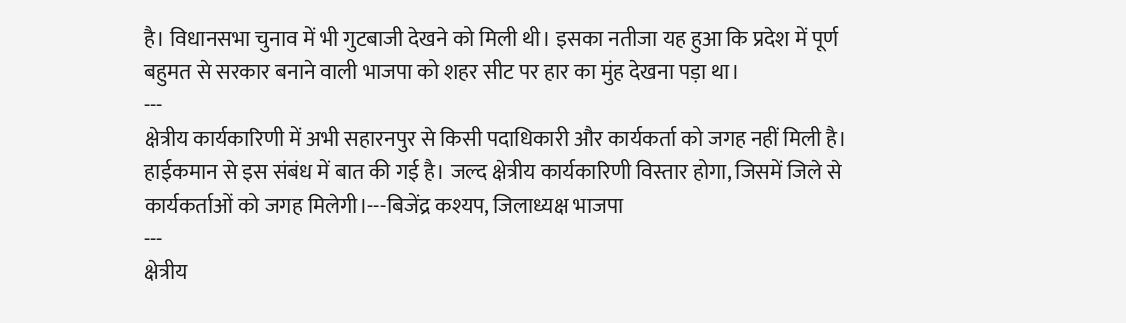है। विधानसभा चुनाव में भी गुटबाजी देखने को मिली थी। इसका नतीजा यह हुआ कि प्रदेश में पूर्ण बहुमत से सरकार बनाने वाली भाजपा को शहर सीट पर हार का मुंह देखना पड़ा था।
---
क्षेत्रीय कार्यकारिणी में अभी सहारनपुर से किसी पदाधिकारी और कार्यकर्ता को जगह नहीं मिली है। हाईकमान से इस संबंध में बात की गई है। जल्द क्षेत्रीय कार्यकारिणी विस्तार होगा, जिसमें जिले से कार्यकर्ताओं को जगह मिलेगी।---बिजेंद्र कश्यप, जिलाध्यक्ष भाजपा
---
क्षेत्रीय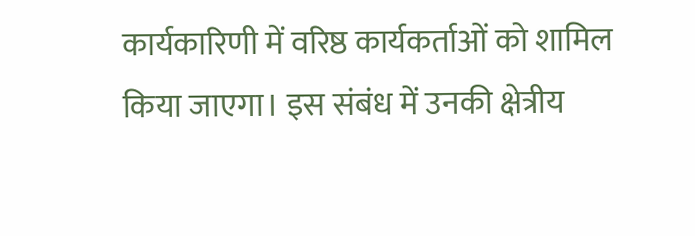कार्यकारिणी में वरिष्ठ कार्यकर्ताओं को शामिल किया जाएगा। इस संबंध में उनकी क्षेत्रीय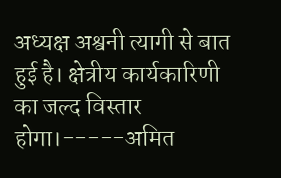अध्यक्ष अश्वनी त्यागी से बात हुई है। क्षेत्रीय कार्यकारिणी का जल्द विस्तार होगा।-----अमित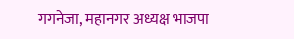गगनेजा, महानगर अध्यक्ष भाजपा